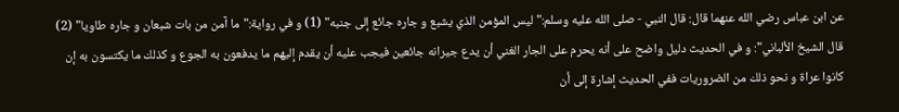عن ابن عباس رضي الله عنهما قال: قال النبي - صلى الله عليه وسلم:"ليس المؤمن الذي يشبع و جاره جائع إلى جنبه" (1) و في رواية:"ما آمن من بات شبعان و جاره طاويا" (2)
قال الشيخ الألباني": و في الحديث دليل واضح على أنه يحرم على الجار الغني أن يدع جيرانه جائعين فيجب عليه أن يقدم إليهم ما يدفعون به الجوع و كذلك ما يكتسون به إن كانوا عراة و نحو ذلك من الضروريات ففي الحديث إشارة إلى أن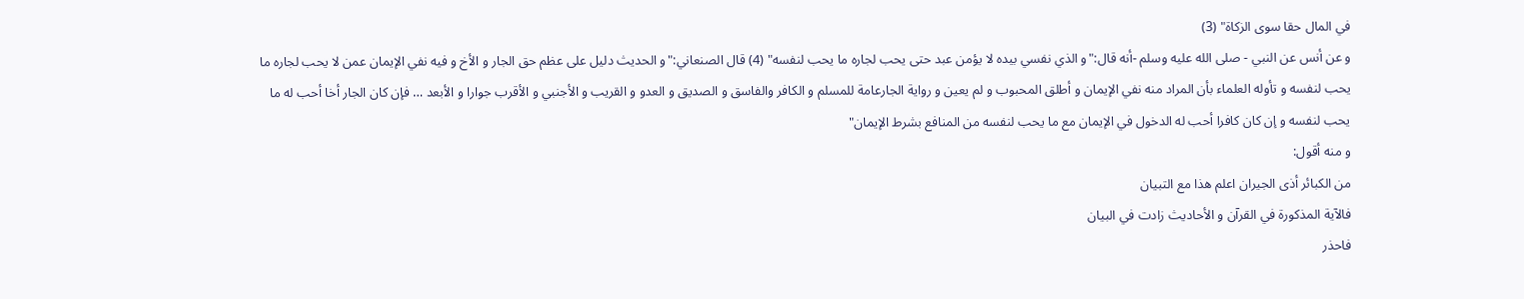في المال حقا سوى الزكاة" (3)
و عن أنس عن النبي - صلى الله عليه وسلم -أنه قال:"و الذي نفسي بيده لا يؤمن عبد حتى يحب لجاره ما يحب لنفسه" (4) قال الصنعاني:"و الحديث دليل على عظم حق الجار و الأخ و فيه نفي الإيمان عمن لا يحب لجاره ما يحب لنفسه و تأوله العلماء بأن المراد منه نفي الإيمان و أطلق المحبوب و لم يعين و رواية الجارعامة للمسلم و الكافر والفاسق و الصديق و العدو و القريب و الأجنبي و الأقرب جوارا و الأبعد … فإن كان الجار أخا أحب له ما يحب لنفسه و إن كان كافرا أحب له الدخول في الإيمان مع ما يحب لنفسه من المنافع بشرط الإيمان"
و منه أقول:
من الكبائر أذى الجيران اعلم هذا مع التبيان
فالآية المذكورة في القرآن و الأحاديث زادت في البيان
فاحذر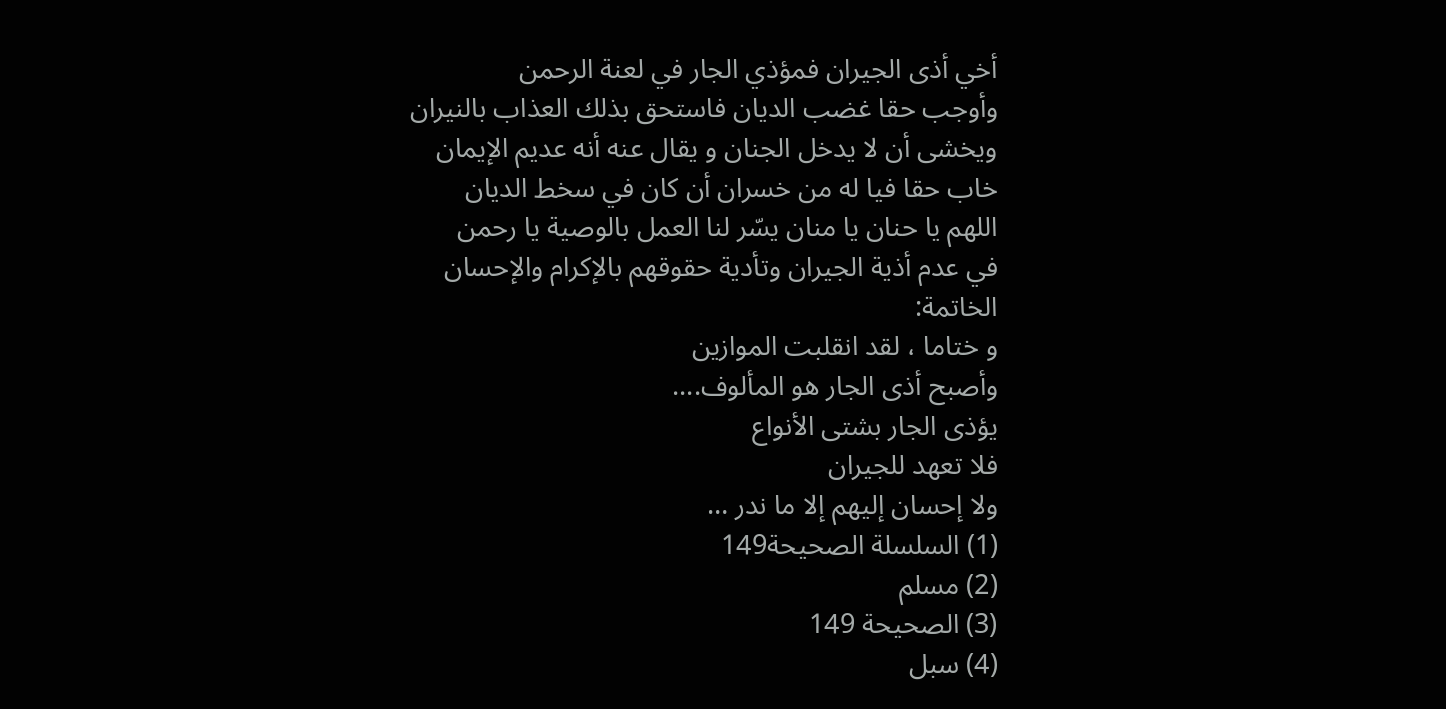أخي أذى الجيران فمؤذي الجار في لعنة الرحمن
وأوجب حقا غضب الديان فاستحق بذلك العذاب بالنيران
ويخشى أن لا يدخل الجنان و يقال عنه أنه عديم الإيمان
خاب حقا فيا له من خسران أن كان في سخط الديان
اللهم يا حنان يا منان يسّر لنا العمل بالوصية يا رحمن
في عدم أذية الجيران وتأدية حقوقهم بالإكرام والإحسان
الخاتمة:
و ختاما ، لقد انقلبت الموازين
وأصبح أذى الجار هو المألوف....
يؤذى الجار بشتى الأنواع
فلا تعهد للجيران
ولا إحسان إليهم إلا ما ندر …
(1) السلسلة الصحيحة149
(2) مسلم
(3) الصحيحة 149
(4) سبل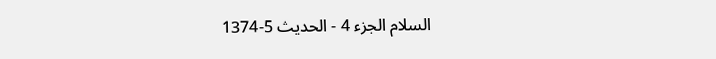السلام الجزء 4 - الحديث 5-1374